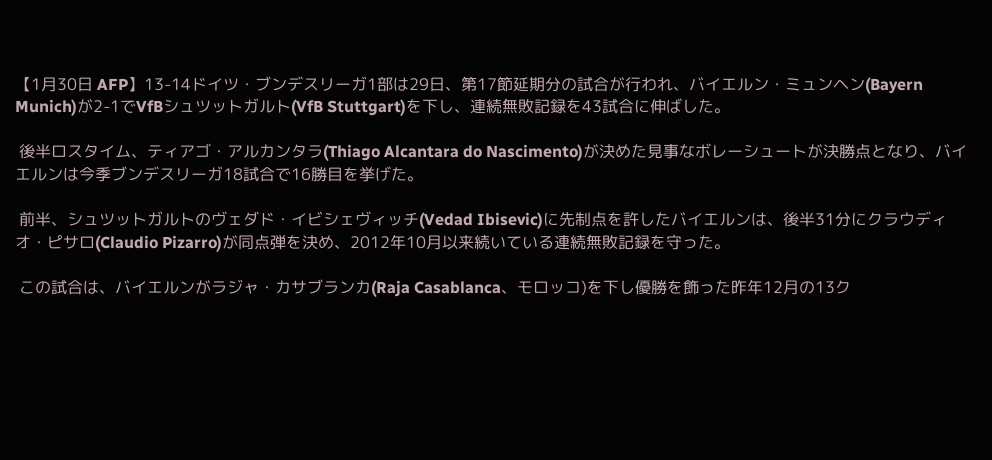【1月30日 AFP】13-14ドイツ・ブンデスリーガ1部は29日、第17節延期分の試合が行われ、バイエルン・ミュンヘン(Bayern Munich)が2-1でVfBシュツットガルト(VfB Stuttgart)を下し、連続無敗記録を43試合に伸ばした。

 後半ロスタイム、ティアゴ・アルカンタラ(Thiago Alcantara do Nascimento)が決めた見事なボレーシュートが決勝点となり、バイエルンは今季ブンデスリーガ18試合で16勝目を挙げた。

 前半、シュツットガルトのヴェダド・イビシェヴィッチ(Vedad Ibisevic)に先制点を許したバイエルンは、後半31分にクラウディオ・ピサロ(Claudio Pizarro)が同点弾を決め、2012年10月以来続いている連続無敗記録を守った。

 この試合は、バイエルンがラジャ・カサブランカ(Raja Casablanca、モロッコ)を下し優勝を飾った昨年12月の13ク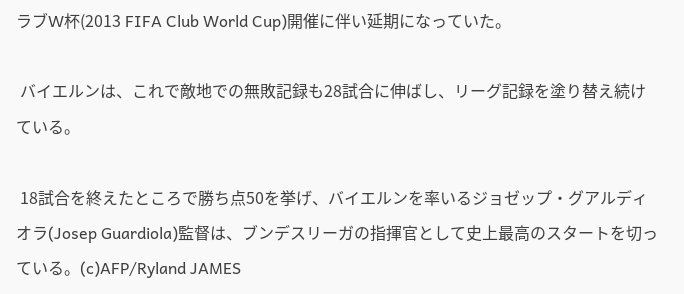ラブW杯(2013 FIFA Club World Cup)開催に伴い延期になっていた。

 バイエルンは、これで敵地での無敗記録も28試合に伸ばし、リーグ記録を塗り替え続けている。

 18試合を終えたところで勝ち点50を挙げ、バイエルンを率いるジョゼップ・グアルディオラ(Josep Guardiola)監督は、ブンデスリーガの指揮官として史上最高のスタートを切っている。(c)AFP/Ryland JAMES